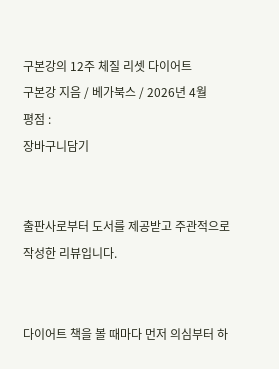구본강의 12주 체질 리셋 다이어트
구본강 지음 / 베가북스 / 2026년 4월
평점 :
장바구니담기


출판사로부터 도서를 제공받고 주관적으로 작성한 리뷰입니다.


다이어트 책을 볼 때마다 먼저 의심부터 하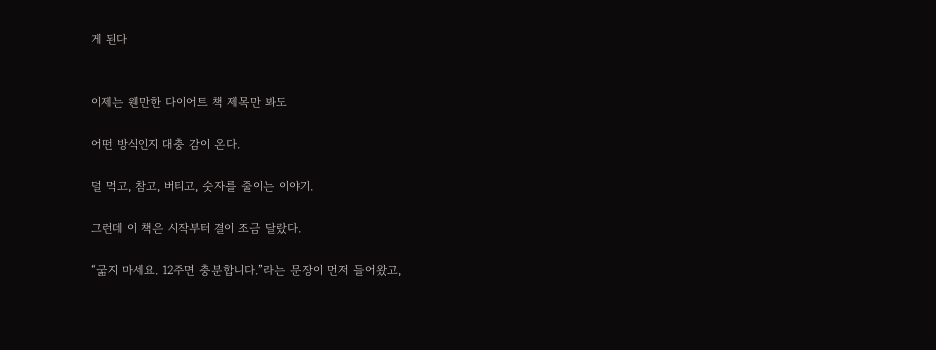게 된다


이제는 웬만한 다이어트 책 제목만 봐도

어떤 방식인지 대충 감이 온다.

덜 먹고, 참고, 버티고, 숫자를 줄이는 이야기.

그런데 이 책은 시작부터 결이 조금 달랐다.

“굶지 마세요. 12주면 충분합니다.”라는 문장이 먼저 들어왔고,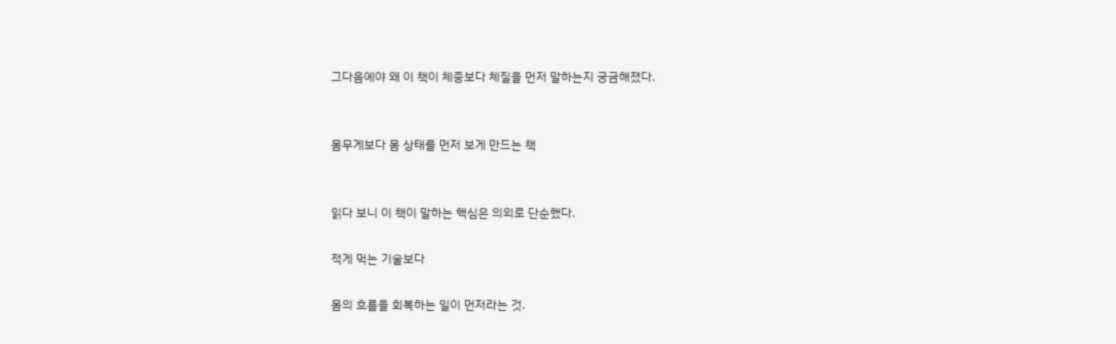그다음에야 왜 이 책이 체중보다 체질을 먼저 말하는지 궁금해졌다.


몸무게보다 몸 상태를 먼저 보게 만드는 책


읽다 보니 이 책이 말하는 핵심은 의외로 단순했다.

적게 먹는 기술보다

몸의 흐름을 회복하는 일이 먼저라는 것.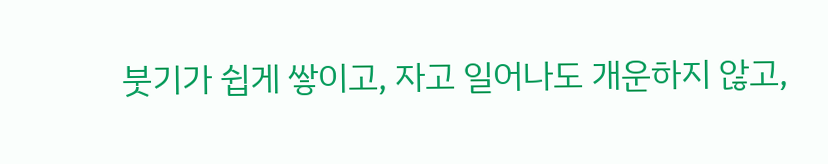붓기가 쉽게 쌓이고, 자고 일어나도 개운하지 않고,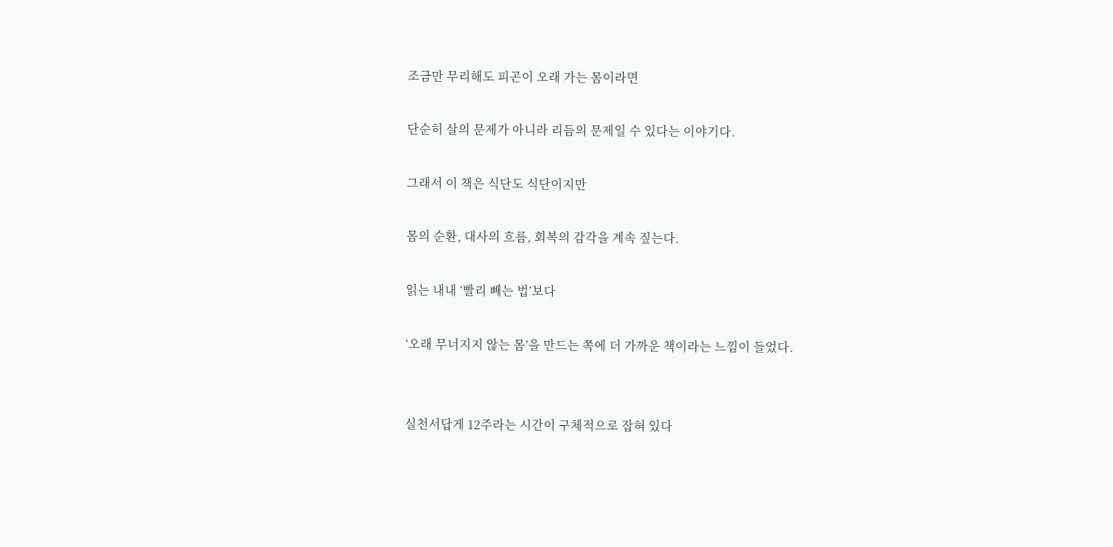조금만 무리해도 피곤이 오래 가는 몸이라면

단순히 살의 문제가 아니라 리듬의 문제일 수 있다는 이야기다.

그래서 이 책은 식단도 식단이지만

몸의 순환, 대사의 흐름, 회복의 감각을 계속 짚는다.

읽는 내내 ‘빨리 빼는 법’보다

‘오래 무너지지 않는 몸’을 만드는 쪽에 더 가까운 책이라는 느낌이 들었다.


실천서답게 12주라는 시간이 구체적으로 잡혀 있다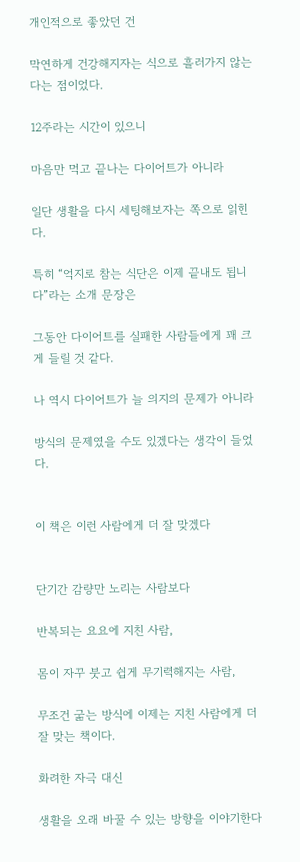개인적으로 좋았던 건

막연하게 건강해지자는 식으로 흘러가지 않는다는 점이었다.

12주라는 시간이 있으니

마음만 먹고 끝나는 다이어트가 아니라

일단 생활을 다시 세팅해보자는 쪽으로 읽힌다.

특히 “억지로 참는 식단은 이제 끝내도 됩니다”라는 소개 문장은

그동안 다이어트를 실패한 사람들에게 꽤 크게 들릴 것 같다.

나 역시 다이어트가 늘 의지의 문제가 아니라

방식의 문제였을 수도 있겠다는 생각이 들었다.


이 책은 이런 사람에게 더 잘 맞겠다


단기간 감량만 노리는 사람보다

반복되는 요요에 지친 사람,

몸이 자꾸 붓고 쉽게 무기력해지는 사람,

무조건 굶는 방식에 이제는 지친 사람에게 더 잘 맞는 책이다.

화려한 자극 대신

생활을 오래 바꿀 수 있는 방향을 이야기한다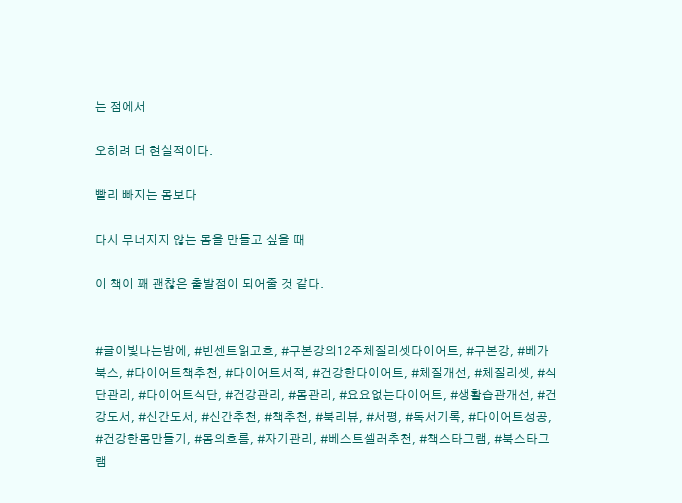는 점에서

오히려 더 현실적이다.

빨리 빠지는 몸보다

다시 무너지지 않는 몸을 만들고 싶을 때

이 책이 꽤 괜찮은 출발점이 되어줄 것 같다.


#글이빛나는밤에, #빈센트읽고흐, #구본강의12주체질리셋다이어트, #구본강, #베가북스, #다이어트책추천, #다이어트서적, #건강한다이어트, #체질개선, #체질리셋, #식단관리, #다이어트식단, #건강관리, #몸관리, #요요없는다이어트, #생활습관개선, #건강도서, #신간도서, #신간추천, #책추천, #북리뷰, #서평, #독서기록, #다이어트성공, #건강한몸만들기, #몸의흐름, #자기관리, #베스트셀러추천, #책스타그램, #북스타그램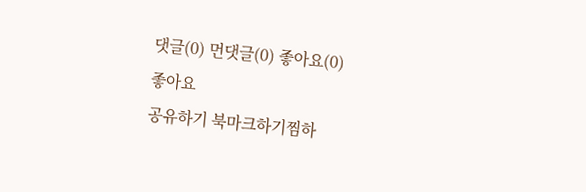댓글(0) 먼댓글(0) 좋아요(0)
좋아요
공유하기 북마크하기찜하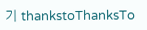기 thankstoThanksTo